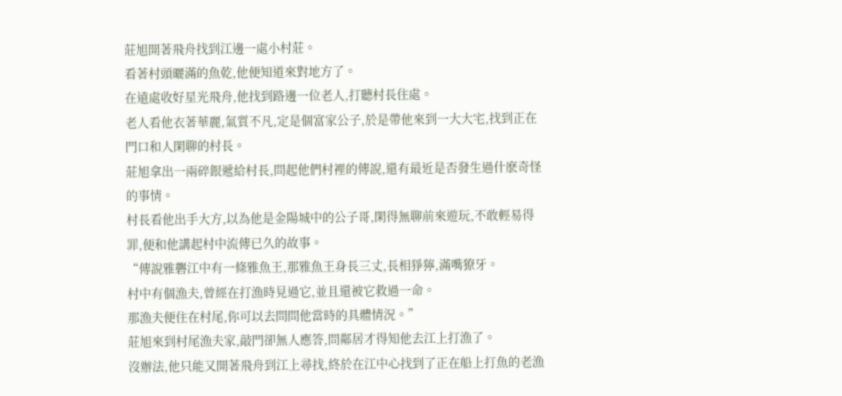莊旭開著飛舟找到江邊一處小村莊。
看著村頭曬滿的魚乾,他便知道來對地方了。
在遠處收好星光飛舟,他找到路邊一位老人,打聽村長住處。
老人看他衣著華麗,氣質不凡,定是個富家公子,於是帶他來到一大大宅,找到正在門口和人閑聊的村長。
莊旭拿出一兩碎銀遞給村長,問起他們村裡的傳說,還有最近是否發生過什麽奇怪的事情。
村長看他出手大方,以為他是金陽城中的公子哥,閑得無聊前來遊玩,不敢輕易得罪,便和他講起村中流傳已久的故事。
“傳說雅礱江中有一條雅魚王,那雅魚王身長三丈,長相猙獰,滿嘴獠牙。
村中有個漁夫,曾經在打漁時見過它,並且還被它救過一命。
那漁夫便住在村尾,你可以去問問他當時的具體情況。”
莊旭來到村尾漁夫家,敲門卻無人應答,問鄰居才得知他去江上打漁了。
沒辦法,他只能又開著飛舟到江上尋找,終於在江中心找到了正在船上打魚的老漁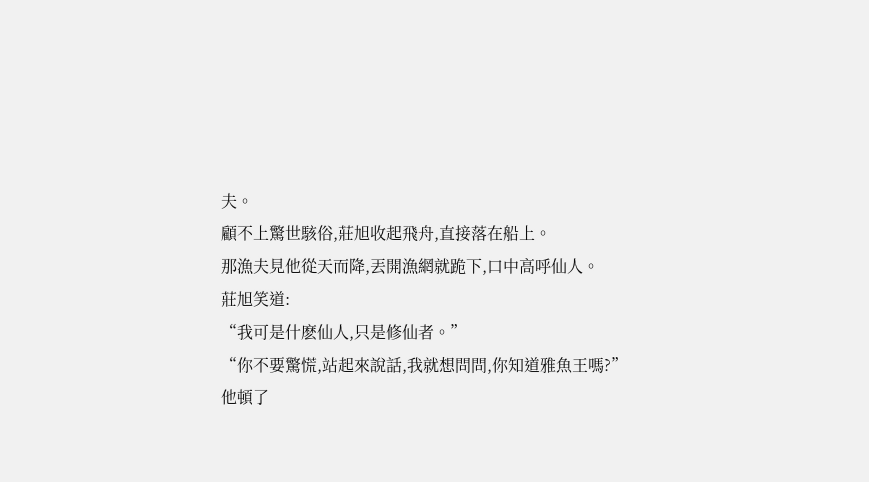夫。
顧不上驚世駭俗,莊旭收起飛舟,直接落在船上。
那漁夫見他從天而降,丟開漁網就跪下,口中高呼仙人。
莊旭笑道:
“我可是什麽仙人,只是修仙者。”
“你不要驚慌,站起來說話,我就想問問,你知道雅魚王嗎?”
他頓了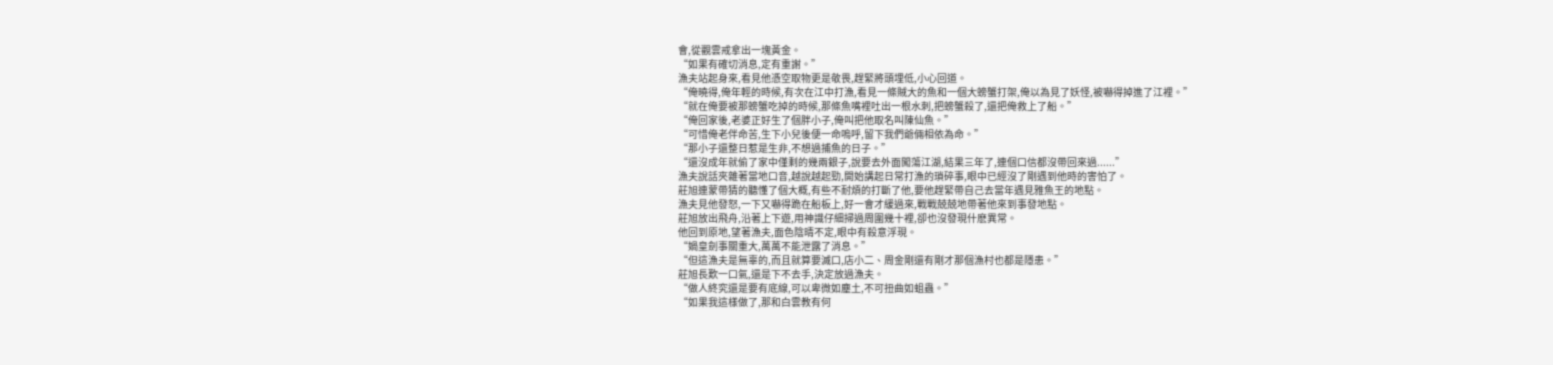會,從觀雲戒拿出一塊黃金。
“如果有確切消息,定有重謝。”
漁夫站起身來,看見他憑空取物更是敬畏,趕緊將頭埋低,小心回道。
“俺曉得,俺年輕的時候,有次在江中打漁,看見一條賊大的魚和一個大螃蟹打架,俺以為見了妖怪,被嚇得掉進了江裡。”
“就在俺要被那螃蟹吃掉的時候,那條魚嘴裡吐出一根水刺,把螃蟹殺了,還把俺救上了船。”
“俺回家後,老婆正好生了個胖小子,俺叫把他取名叫陳仙魚。”
“可惜俺老伴命苦,生下小兒後便一命嗚呼,留下我們爺倆相依為命。”
“那小子還整日惹是生非,不想過捕魚的日子。”
“還沒成年就偷了家中僅剩的幾兩銀子,說要去外面闖蕩江湖,結果三年了,連個口信都沒帶回來過......”
漁夫說話夾雜著當地口音,越說越起勁,開始講起日常打漁的瑣碎事,眼中已經沒了剛遇到他時的害怕了。
莊旭連蒙帶猜的聽懂了個大概,有些不耐煩的打斷了他,要他趕緊帶自己去當年遇見雅魚王的地點。
漁夫見他發怒,一下又嚇得跪在船板上,好一會才緩過來,戰戰兢兢地帶著他來到事發地點。
莊旭放出飛舟,沿著上下遊,用神識仔細掃過周圍幾十裡,卻也沒發現什麽異常。
他回到原地,望著漁夫,面色陰晴不定,眼中有殺意浮現。
“媧皇劍事關重大,萬萬不能泄露了消息。”
“但這漁夫是無辜的,而且就算要滅口,店小二、周金剛還有剛才那個漁村也都是隱患。”
莊旭長歎一口氣,還是下不去手,決定放過漁夫。
“做人終究還是要有底線,可以卑微如塵土,不可扭曲如蛆蟲。”
“如果我這樣做了,那和白雲教有何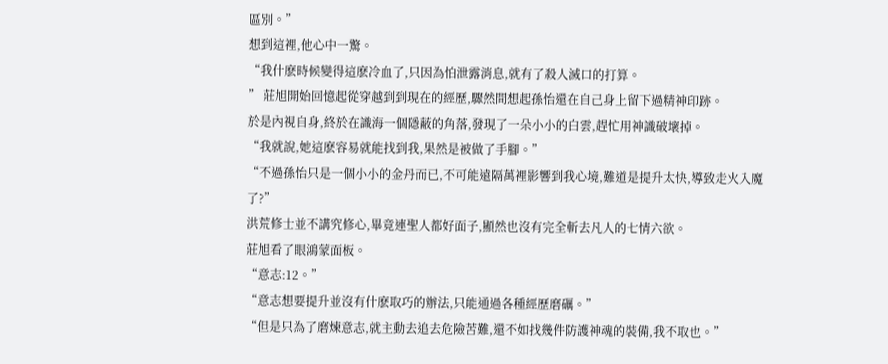區別。”
想到這裡,他心中一驚。
“我什麽時候變得這麽冷血了,只因為怕泄露消息,就有了殺人滅口的打算。
” 莊旭開始回憶起從穿越到到現在的經歷,驟然間想起孫怡還在自己身上留下過精神印跡。
於是內視自身,終於在識海一個隱蔽的角落,發現了一朵小小的白雲,趕忙用神識破壞掉。
“我就說,她這麽容易就能找到我,果然是被做了手腳。”
“不過孫怡只是一個小小的金丹而已,不可能遠隔萬裡影響到我心境,難道是提升太快,導致走火入魔了?”
洪荒修士並不講究修心,畢竟連聖人都好面子,顯然也沒有完全斬去凡人的七情六欲。
莊旭看了眼鴻蒙面板。
“意志:12。”
“意志想要提升並沒有什麽取巧的辦法,只能通過各種經歷磨礪。”
“但是只為了磨煉意志,就主動去追去危險苦難,還不如找幾件防護神魂的裝備,我不取也。”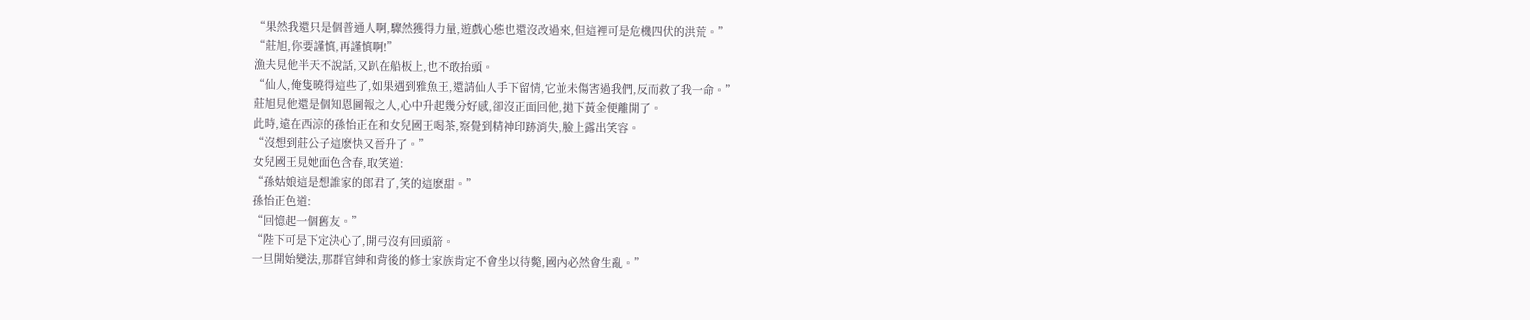“果然我還只是個普通人啊,驟然獲得力量,遊戲心態也還沒改過來,但這裡可是危機四伏的洪荒。”
“莊旭,你要謹慎,再謹慎啊!”
漁夫見他半天不說話,又趴在船板上,也不敢抬頭。
“仙人,俺隻曉得這些了,如果遇到雅魚王,還請仙人手下留情,它並未傷害過我們,反而救了我一命。”
莊旭見他還是個知恩圖報之人,心中升起幾分好感,卻沒正面回他,拋下黃金便離開了。
此時,遠在西涼的孫怡正在和女兒國王喝茶,察覺到精神印跡消失,臉上露出笑容。
“沒想到莊公子這麽快又晉升了。”
女兒國王見她面色含春,取笑道:
“孫姑娘這是想誰家的郎君了,笑的這麽甜。”
孫怡正色道:
“回憶起一個舊友。”
“陛下可是下定決心了,開弓沒有回頭箭。
一旦開始變法,那群官紳和背後的修士家族肯定不會坐以待斃,國內必然會生亂。”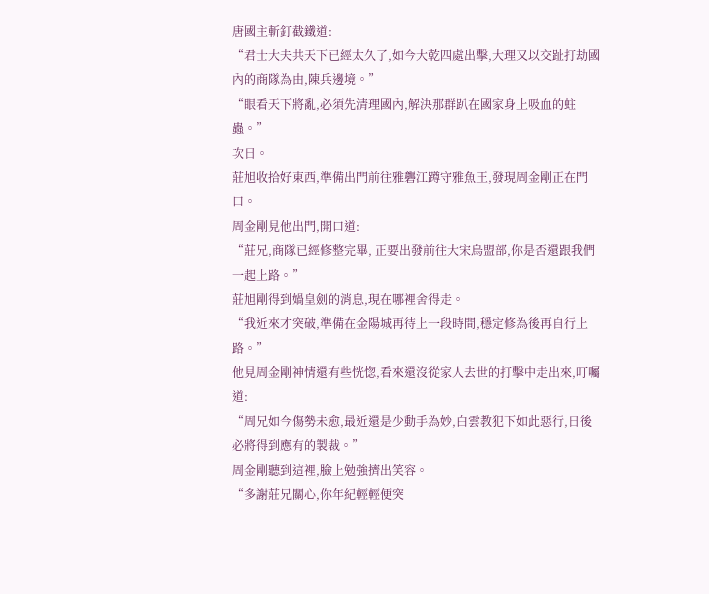唐國主斬釘截鐵道:
“君士大夫共天下已經太久了,如今大乾四處出擊,大理又以交趾打劫國內的商隊為由,陳兵邊境。”
“眼看天下將亂,必須先清理國內,解決那群趴在國家身上吸血的蛀蟲。”
次日。
莊旭收拾好東西,準備出門前往雅礱江蹲守雅魚王,發現周金剛正在門口。
周金剛見他出門,開口道:
“莊兄,商隊已經修整完畢, 正要出發前往大宋烏盟部,你是否還跟我們一起上路。”
莊旭剛得到媧皇劍的消息,現在哪裡舍得走。
“我近來才突破,準備在金陽城再待上一段時間,穩定修為後再自行上路。”
他見周金剛神情還有些恍惚,看來還沒從家人去世的打擊中走出來,叮囑道:
“周兄如今傷勢未愈,最近還是少動手為妙,白雲教犯下如此惡行,日後必將得到應有的製裁。”
周金剛聽到這裡,臉上勉強擠出笑容。
“多謝莊兄關心,你年紀輕輕便突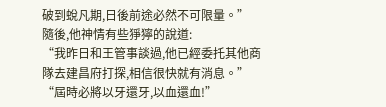破到蛻凡期,日後前途必然不可限量。”
隨後,他神情有些猙獰的說道:
“我昨日和王管事談過,他已經委托其他商隊去建昌府打探,相信很快就有消息。”
“屆時必將以牙還牙,以血還血!”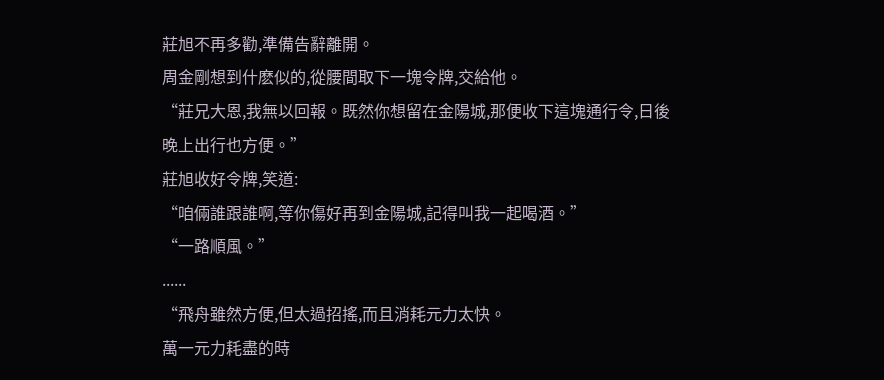莊旭不再多勸,準備告辭離開。
周金剛想到什麽似的,從腰間取下一塊令牌,交給他。
“莊兄大恩,我無以回報。既然你想留在金陽城,那便收下這塊通行令,日後晚上出行也方便。”
莊旭收好令牌,笑道:
“咱倆誰跟誰啊,等你傷好再到金陽城,記得叫我一起喝酒。”
“一路順風。”
......
“飛舟雖然方便,但太過招搖,而且消耗元力太快。
萬一元力耗盡的時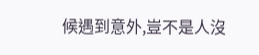候遇到意外,豈不是人沒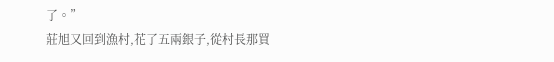了。”
莊旭又回到漁村,花了五兩銀子,從村長那買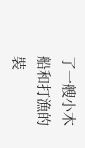了一艘小木船和打漁的裝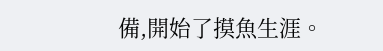備,開始了摸魚生涯。